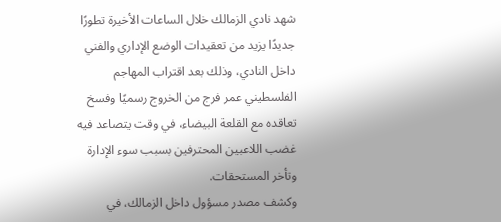شهد نادي الزمالك خلال الساعات الأخيرة تطورًا جديدًا يزيد من تعقيدات الوضع الإداري والفني داخل النادي، وذلك بعد اقتراب المهاجم الفلسطيني عمر فرج من الخروج رسميًا وفسخ تعاقده مع القلعة البيضاء، في وقت يتصاعد فيه غضب اللاعبين المحترفين بسبب سوء الإدارة وتأخر المستحقات.
وكشف مصدر مسؤول داخل الزمالك، في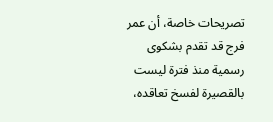تصريحات خاصة، أن عمر فرج قد تقدم بشكوى رسمية منذ فترة ليست بالقصيرة لفسخ تعاقده،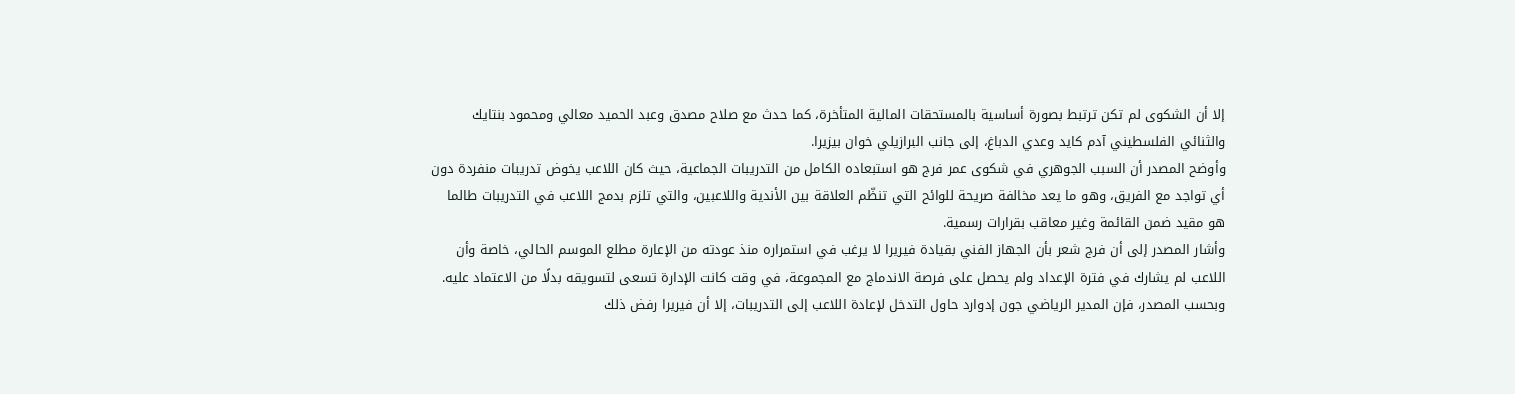إلا أن الشكوى لم تكن ترتبط بصورة أساسية بالمستحقات المالية المتأخرة، كما حدث مع صلاح مصدق وعبد الحميد معالي ومحمود بنتايك والثنائي الفلسطيني آدم كايد وعدي الدباغ، إلى جانب البرازيلي خوان بيزيرا.
وأوضح المصدر أن السبب الجوهري في شكوى عمر فرج هو استبعاده الكامل من التدريبات الجماعية، حيث كان اللاعب يخوض تدريبات منفردة دون أي تواجد مع الفريق، وهو ما يعد مخالفة صريحة للوائح التي تنظّم العلاقة بين الأندية واللاعبين، والتي تلزم بدمج اللاعب في التدريبات طالما هو مقيد ضمن القائمة وغير معاقب بقرارات رسمية.
وأشار المصدر إلى أن فرج شعر بأن الجهاز الفني بقيادة فيريرا لا يرغب في استمراره منذ عودته من الإعارة مطلع الموسم الحالي، خاصة وأن اللاعب لم يشارك في فترة الإعداد ولم يحصل على فرصة الاندماج مع المجموعة، في وقت كانت الإدارة تسعى لتسويقه بدلًا من الاعتماد عليه.
وبحسب المصدر، فإن المدير الرياضي جون إدوارد حاول التدخل لإعادة اللاعب إلى التدريبات، إلا أن فيريرا رفض ذلك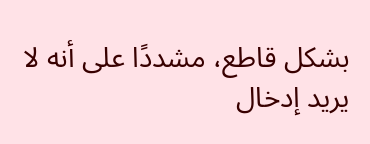بشكل قاطع، مشددًا على أنه لا يريد إدخال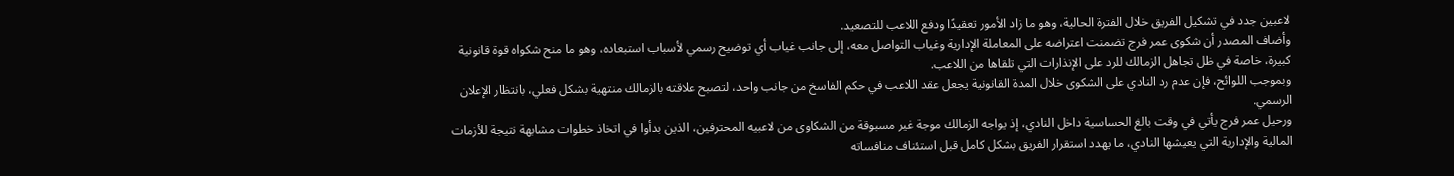لاعبين جدد في تشكيل الفريق خلال الفترة الحالية، وهو ما زاد الأمور تعقيدًا ودفع اللاعب للتصعيد.
وأضاف المصدر أن شكوى عمر فرج تضمنت اعتراضه على المعاملة الإدارية وغياب التواصل معه، إلى جانب غياب أي توضيح رسمي لأسباب استبعاده، وهو ما منح شكواه قوة قانونية كبيرة، خاصة في ظل تجاهل الزمالك للرد على الإنذارات التي تلقاها من اللاعب.
وبموجب اللوائح، فإن عدم رد النادي على الشكوى خلال المدة القانونية يجعل عقد اللاعب في حكم الفاسخ من جانب واحد، لتصبح علاقته بالزمالك منتهية بشكل فعلي، بانتظار الإعلان الرسمي.
ورحيل عمر فرج يأتي في وقت بالغ الحساسية داخل النادي، إذ يواجه الزمالك موجة غير مسبوقة من الشكاوى من لاعبيه المحترفين، الذين بدأوا في اتخاذ خطوات مشابهة نتيجة للأزمات المالية والإدارية التي يعيشها النادي، ما يهدد استقرار الفريق بشكل كامل قبل استئناف منافساته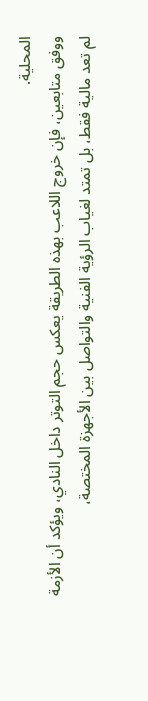المحلية.
ووفق متابعين، فإن خروج اللاعب بهذه الطريقة يعكس حجم التوتر داخل النادي، ويؤكد أن الأزمة لم تعد مالية فقط، بل تمتد لغياب الرؤية الفنية والتواصل بين الأجهزة المختصة،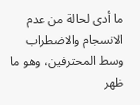ما أدى لحالة من عدم الانسجام والاضطراب وسط المحترفين، وهو ما ظهر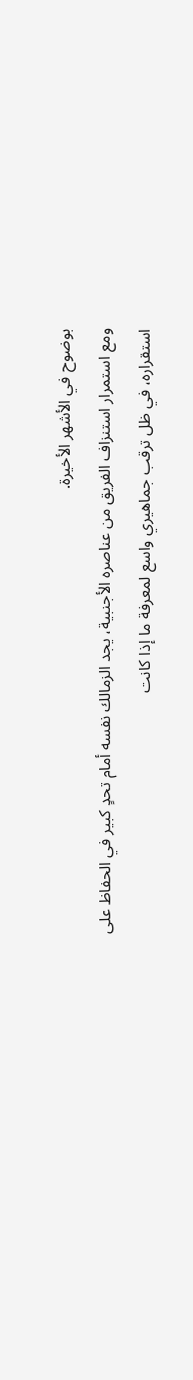بوضوح في الأشهر الأخيرة.
ومع استمرار استنزاف الفريق من عناصره الأجنبية، يجد الزمالك نفسه أمام تحدٍ كبير في الحفاظ على استقراره، في ظل ترقب جماهيري واسع لمعرفة ما إذا كانت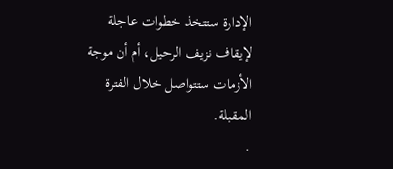الإدارة ستتخذ خطوات عاجلة لإيقاف نزيف الرحيل، أم أن موجة الأزمات ستتواصل خلال الفترة المقبلة.
.